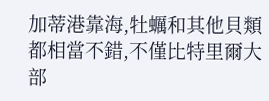加蒂港靠海,牡蠣和其他貝類都相當不錯,不僅比特里爾大部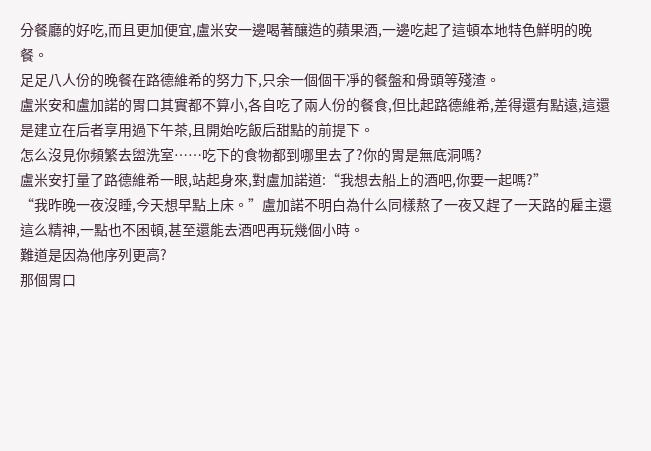分餐廳的好吃,而且更加便宜,盧米安一邊喝著釀造的蘋果酒,一邊吃起了這頓本地特色鮮明的晚餐。
足足八人份的晚餐在路德維希的努力下,只余一個個干凈的餐盤和骨頭等殘渣。
盧米安和盧加諾的胃口其實都不算小,各自吃了兩人份的餐食,但比起路德維希,差得還有點遠,這還是建立在后者享用過下午茶,且開始吃飯后甜點的前提下。
怎么沒見你頻繁去盥洗室……吃下的食物都到哪里去了?你的胃是無底洞嗎?
盧米安打量了路德維希一眼,站起身來,對盧加諾道:“我想去船上的酒吧,你要一起嗎?”
“我昨晚一夜沒睡,今天想早點上床。”盧加諾不明白為什么同樣熬了一夜又趕了一天路的雇主還這么精神,一點也不困頓,甚至還能去酒吧再玩幾個小時。
難道是因為他序列更高?
那個胃口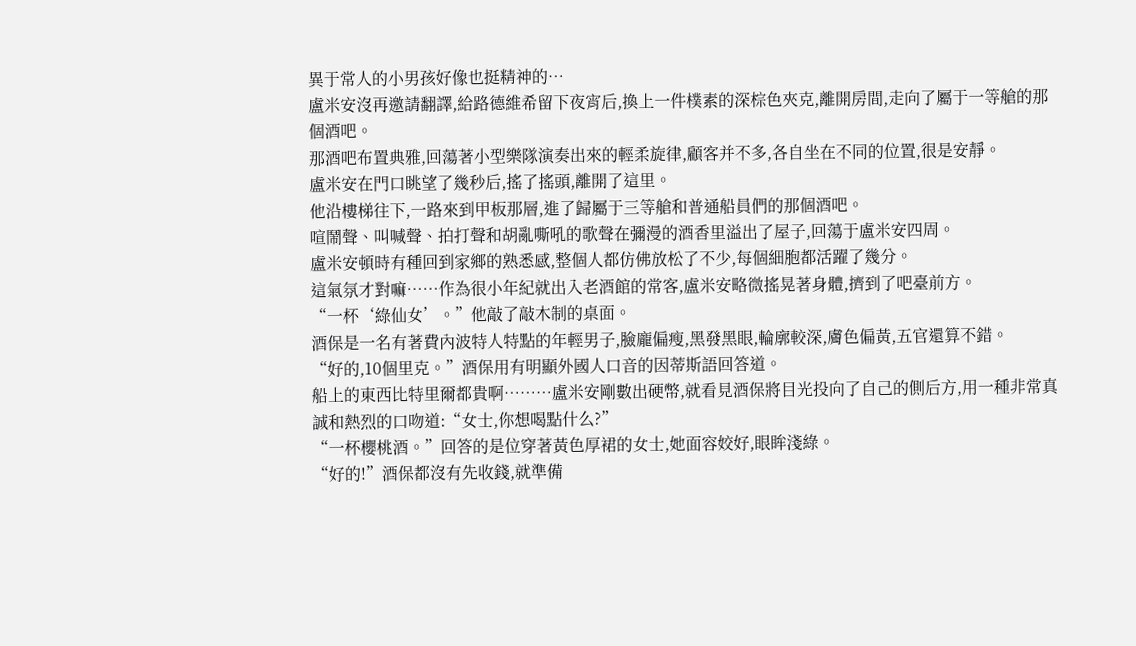異于常人的小男孩好像也挺精神的…
盧米安沒再邀請翻譯,給路德維希留下夜宵后,換上一件樸素的深棕色夾克,離開房間,走向了屬于一等艙的那個酒吧。
那酒吧布置典雅,回蕩著小型樂隊演奏出來的輕柔旋律,顧客并不多,各自坐在不同的位置,很是安靜。
盧米安在門口眺望了幾秒后,搖了搖頭,離開了這里。
他沿樓梯往下,一路來到甲板那層,進了歸屬于三等艙和普通船員們的那個酒吧。
喧鬧聲、叫喊聲、拍打聲和胡亂嘶吼的歌聲在彌漫的酒香里溢出了屋子,回蕩于盧米安四周。
盧米安頓時有種回到家鄉的熟悉感,整個人都仿佛放松了不少,每個細胞都活躍了幾分。
這氣氛才對嘛……作為很小年紀就出入老酒館的常客,盧米安略微搖晃著身體,擠到了吧臺前方。
“一杯‘綠仙女’。”他敲了敲木制的桌面。
酒保是一名有著費內波特人特點的年輕男子,臉龐偏瘦,黑發黑眼,輪廓較深,膚色偏黃,五官還算不錯。
“好的,10個里克。”酒保用有明顯外國人口音的因蒂斯語回答道。
船上的東西比特里爾都貴啊………盧米安剛數出硬幣,就看見酒保將目光投向了自己的側后方,用一種非常真誠和熱烈的口吻道:“女士,你想喝點什么?”
“一杯櫻桃酒。”回答的是位穿著黃色厚裙的女士,她面容姣好,眼眸淺綠。
“好的!”酒保都沒有先收錢,就準備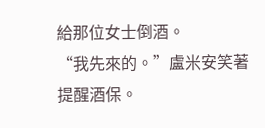給那位女士倒酒。
“我先來的。”盧米安笑著提醒酒保。